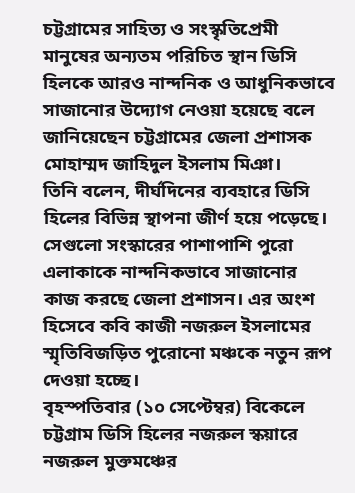চট্টগ্রামের সাহিত্য ও সংস্কৃতিপ্রেমী মানুষের অন্যতম পরিচিত স্থান ডিসি হিলকে আরও নান্দনিক ও আধুনিকভাবে সাজানোর উদ্যোগ নেওয়া হয়েছে বলে জানিয়েছেন চট্টগ্রামের জেলা প্রশাসক মোহাম্মদ জাহিদুল ইসলাম মিঞা।
তিনি বলেন, দীর্ঘদিনের ব্যবহারে ডিসি হিলের বিভিন্ন স্থাপনা জীর্ণ হয়ে পড়েছে। সেগুলো সংস্কারের পাশাপাশি পুরো এলাকাকে নান্দনিকভাবে সাজানোর কাজ করছে জেলা প্রশাসন। এর অংশ হিসেবে কবি কাজী নজরুল ইসলামের স্মৃতিবিজড়িত পুরোনো মঞ্চকে নতুন রূপ দেওয়া হচ্ছে।
বৃহস্পতিবার (১০ সেপ্টেম্বর) বিকেলে চট্টগ্রাম ডিসি হিলের নজরুল স্কয়ারে নজরুল মুক্তমঞ্চের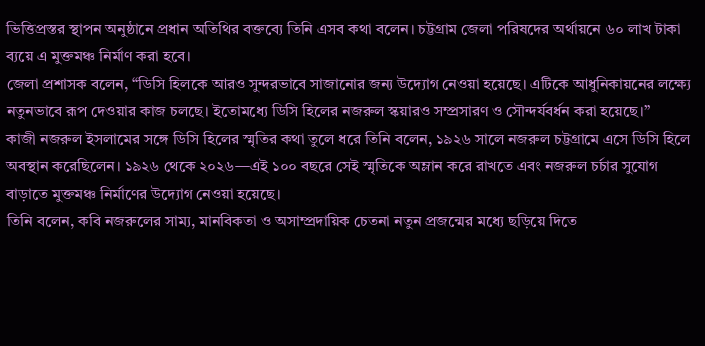ভিত্তিপ্রস্তর স্থাপন অনুষ্ঠানে প্রধান অতিথির বক্তব্যে তিনি এসব কথা বলেন। চট্টগ্রাম জেলা পরিষদের অর্থায়নে ৬০ লাখ টাকা ব্যয়ে এ মুক্তমঞ্চ নির্মাণ করা হবে।
জেলা প্রশাসক বলেন, “ডিসি হিলকে আরও সুন্দরভাবে সাজানোর জন্য উদ্যোগ নেওয়া হয়েছে। এটিকে আধুনিকায়নের লক্ষ্যে নতুনভাবে রূপ দেওয়ার কাজ চলছে। ইতোমধ্যে ডিসি হিলের নজরুল স্কয়ারও সম্প্রসারণ ও সৌন্দর্যবর্ধন করা হয়েছে।”
কাজী নজরুল ইসলামের সঙ্গে ডিসি হিলের স্মৃতির কথা তুলে ধরে তিনি বলেন, ১৯২৬ সালে নজরুল চট্টগ্রামে এসে ডিসি হিলে অবস্থান করেছিলেন। ১৯২৬ থেকে ২০২৬—এই ১০০ বছরে সেই স্মৃতিকে অম্লান করে রাখতে এবং নজরুল চর্চার সুযোগ বাড়াতে মুক্তমঞ্চ নির্মাণের উদ্যোগ নেওয়া হয়েছে।
তিনি বলেন, কবি নজরুলের সাম্য, মানবিকতা ও অসাম্প্রদায়িক চেতনা নতুন প্রজন্মের মধ্যে ছড়িয়ে দিতে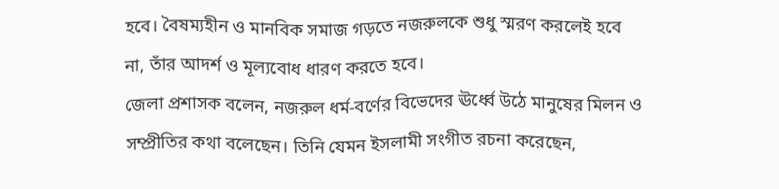হবে। বৈষম্যহীন ও মানবিক সমাজ গড়তে নজরুলকে শুধু স্মরণ করলেই হবে না, তাঁর আদর্শ ও মূল্যবোধ ধারণ করতে হবে।
জেলা প্রশাসক বলেন, নজরুল ধর্ম-বর্ণের বিভেদের ঊর্ধ্বে উঠে মানুষের মিলন ও সম্প্রীতির কথা বলেছেন। তিনি যেমন ইসলামী সংগীত রচনা করেছেন,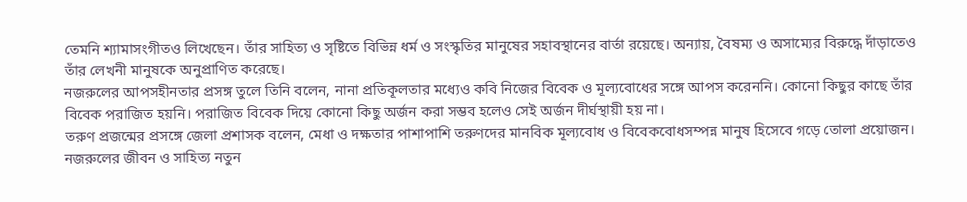তেমনি শ্যামাসংগীতও লিখেছেন। তাঁর সাহিত্য ও সৃষ্টিতে বিভিন্ন ধর্ম ও সংস্কৃতির মানুষের সহাবস্থানের বার্তা রয়েছে। অন্যায়, বৈষম্য ও অসাম্যের বিরুদ্ধে দাঁড়াতেও তাঁর লেখনী মানুষকে অনুপ্রাণিত করেছে।
নজরুলের আপসহীনতার প্রসঙ্গ তুলে তিনি বলেন, নানা প্রতিকূলতার মধ্যেও কবি নিজের বিবেক ও মূল্যবোধের সঙ্গে আপস করেননি। কোনো কিছুর কাছে তাঁর বিবেক পরাজিত হয়নি। পরাজিত বিবেক দিয়ে কোনো কিছু অর্জন করা সম্ভব হলেও সেই অর্জন দীর্ঘস্থায়ী হয় না।
তরুণ প্রজন্মের প্রসঙ্গে জেলা প্রশাসক বলেন, মেধা ও দক্ষতার পাশাপাশি তরুণদের মানবিক মূল্যবোধ ও বিবেকবোধসম্পন্ন মানুষ হিসেবে গড়ে তোলা প্রয়োজন। নজরুলের জীবন ও সাহিত্য নতুন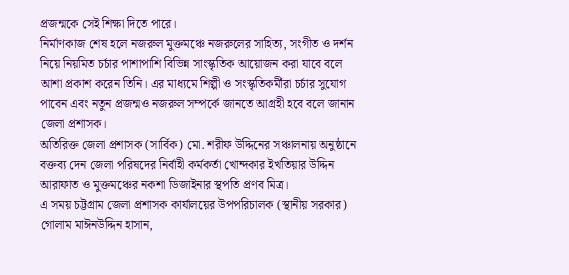প্রজন্মকে সেই শিক্ষা দিতে পারে।
নির্মাণকাজ শেষ হলে নজরুল মুক্তমঞ্চে নজরুলের সাহিত্য, সংগীত ও দর্শন নিয়ে নিয়মিত চর্চার পাশাপাশি বিভিন্ন সাংস্কৃতিক আয়োজন করা যাবে বলে আশা প্রকাশ করেন তিনি। এর মাধ্যমে শিল্পী ও সংস্কৃতিকর্মীরা চর্চার সুযোগ পাবেন এবং নতুন প্রজন্মও নজরুল সম্পর্কে জানতে আগ্রহী হবে বলে জানান জেলা প্রশাসক।
অতিরিক্ত জেলা প্রশাসক (সার্বিক) মো. শরীফ উদ্দিনের সঞ্চালনায় অনুষ্ঠানে বক্তব্য দেন জেলা পরিষদের নির্বাহী কর্মকর্তা খোন্দকার ইখতিয়ার উদ্দিন আরাফাত ও মুক্তমঞ্চের নকশা ডিজাইনার স্থপতি প্রণব মিত্র।
এ সময় চট্টগ্রাম জেলা প্রশাসক কার্যালয়ের উপপরিচালক (স্থানীয় সরকার) গোলাম মাঈনউদ্দিন হাসান,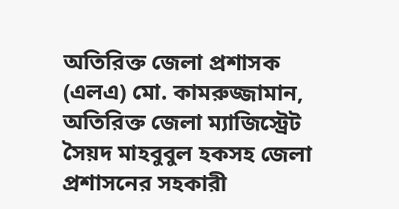অতিরিক্ত জেলা প্রশাসক (এলএ) মো. কামরুজ্জামান, অতিরিক্ত জেলা ম্যাজিস্ট্রেট সৈয়দ মাহবুবুল হকসহ জেলা প্রশাসনের সহকারী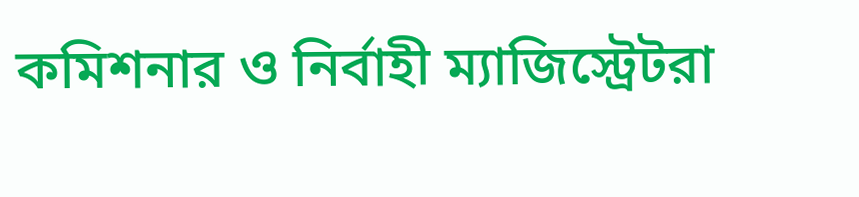কমিশনার ও নির্বাহী ম্যাজিস্ট্রেটরা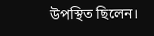উপস্থিত ছিলেন।